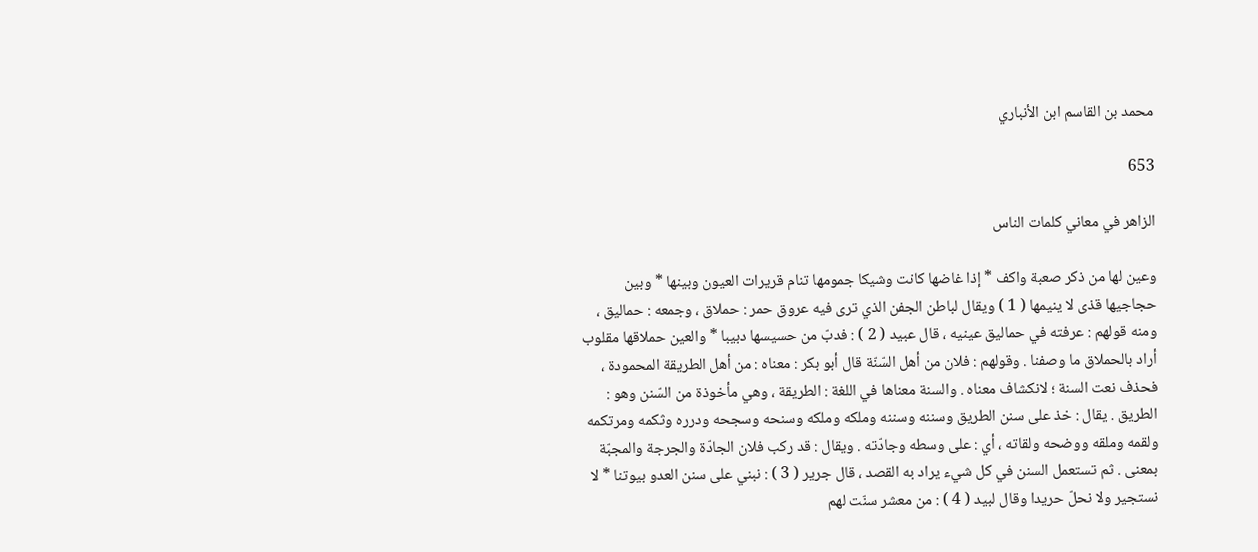محمد بن القاسم ابن الأنباري

653

الزاهر في معاني كلمات الناس

وعين لها من ذكر صعبة واكف * إذا غاضها كانت وشيكا جمومها تنام قريرات العيون وبينها * وبين حجاجيها قذى لا ينيمها ( 1 ) ويقال لباطن الجفن الذي ترى فيه عروق حمر : حملاق ، وجمعه : حماليق ، ومنه قولهم : عرفته في حماليق عينيه ، قال عبيد ( 2 ) : فدبّ من حسيسها دبيبا * والعين حملاقها مقلوب أراد بالحملاق ما وصفنا . وقولهم : فلان من أهل السّنّة قال أبو بكر : معناه : من أهل الطريقة المحمودة ، فحذف نعت السنة ؛ لانكشاف معناه . والسنة معناها في اللغة : الطريقة ، وهي مأخوذة من السّنن وهو : الطريق . يقال : خذ على سنن الطريق وسننه وسننه وملكه وملكه وسنحه وسجحه ودرره وثكمه ومرتكمه ولقمه وملقه ووضحه ولقاته ، أي : على وسطه وجادّته . ويقال : قد ركب فلان الجادّة والجرجة والمجبّة بمعنى . ثم تستعمل السنن في كل شيء يراد به القصد ، قال جرير ( 3 ) : نبني على سنن العدو بيوتنا * لا نستجير ولا نحلّ حريدا وقال لبيد ( 4 ) : من معشر سنّت لهم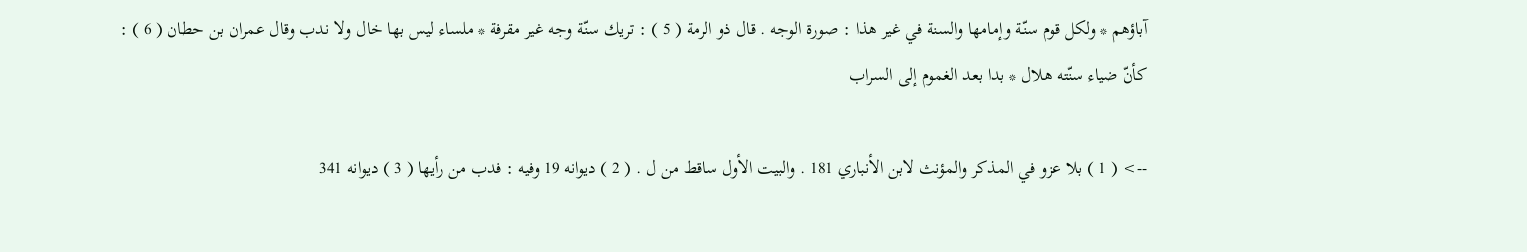آباؤهم * ولكل قوم سنّة وإمامها والسنة في غير هذا : صورة الوجه . قال ذو الرمة ( 5 ) : تريك سنّة وجه غير مقرفة * ملساء ليس بها خال ولا ندب وقال عمران بن حطان ( 6 ) : كأنّ ضياء سنّته هلال * بدا بعد الغموم إلى السراب

--> ( 1 ) بلا عزو في المذكر والمؤنث لابن الأنباري 181 . والبيت الأول ساقط من ل . ( 2 ) ديوانه 19 وفيه : فدب من رأيها ( 3 ) ديوانه 341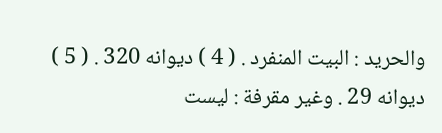والحريد : البيت المنفرد . ( 4 ) ديوانه 320 . ( 5 ) ديوانه 29 . وغير مقرفة : ليست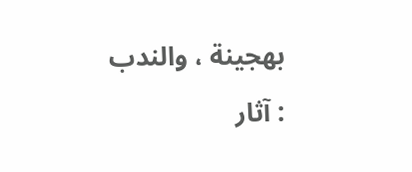بهجينة ، والندب : آثار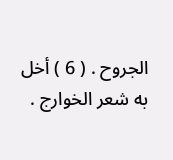الجروح . ( 6 ) أخل به شعر الخوارج .